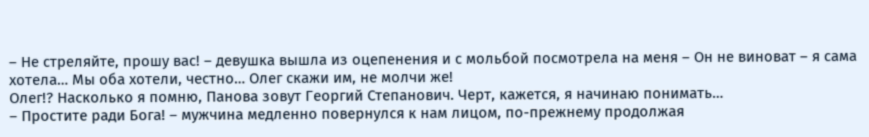– Не стреляйте, прошу вас! – девушка вышла из оцепенения и с мольбой посмотрела на меня – Он не виноват – я сама хотела… Мы оба хотели, честно… Олег скажи им, не молчи же!
Олег!? Насколько я помню, Панова зовут Георгий Степанович. Черт, кажется, я начинаю понимать…
– Простите ради Бога! – мужчина медленно повернулся к нам лицом, по-прежнему продолжая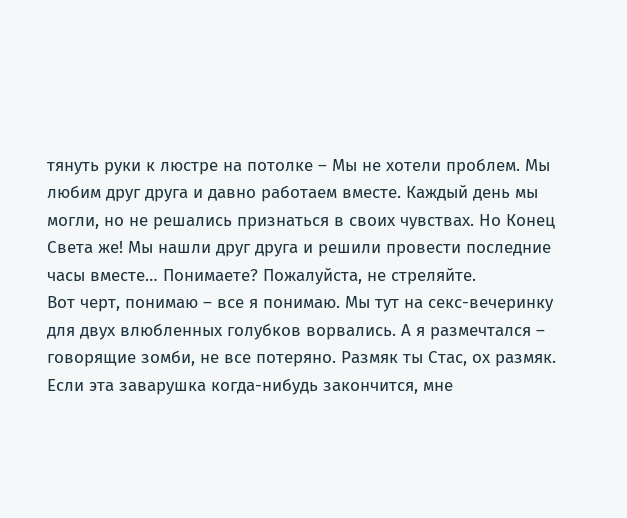тянуть руки к люстре на потолке – Мы не хотели проблем. Мы любим друг друга и давно работаем вместе. Каждый день мы могли, но не решались признаться в своих чувствах. Но Конец Света же! Мы нашли друг друга и решили провести последние часы вместе… Понимаете? Пожалуйста, не стреляйте.
Вот черт, понимаю – все я понимаю. Мы тут на секс-вечеринку для двух влюбленных голубков ворвались. А я размечтался – говорящие зомби, не все потеряно. Размяк ты Стас, ох размяк. Если эта заварушка когда-нибудь закончится, мне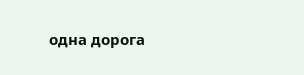одна дорога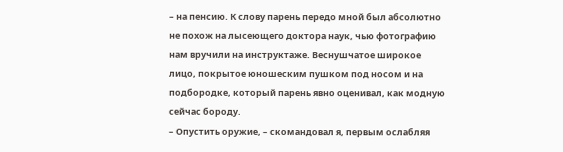– на пенсию. К слову парень передо мной был абсолютно не похож на лысеющего доктора наук, чью фотографию нам вручили на инструктаже. Веснушчатое широкое лицо, покрытое юношеским пушком под носом и на подбородке, который парень явно оценивал, как модную сейчас бороду.
– Опустить оружие, – скомандовал я, первым ослабляя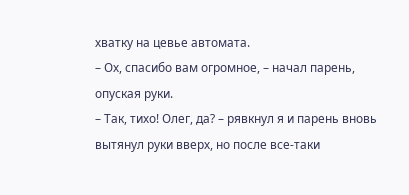хватку на цевье автомата.
– Ох, спасибо вам огромное, – начал парень, опуская руки.
– Так, тихо! Олег, да? – рявкнул я и парень вновь вытянул руки вверх, но после все-таки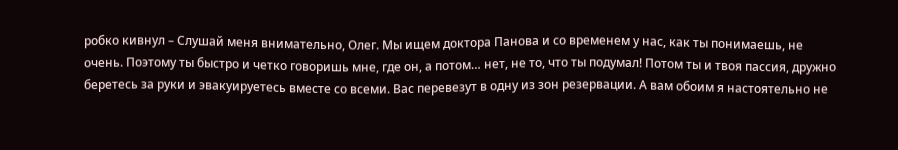робко кивнул – Слушай меня внимательно, Олег. Мы ищем доктора Панова и со временем у нас, как ты понимаешь, не очень. Поэтому ты быстро и четко говоришь мне, где он, а потом… нет, не то, что ты подумал! Потом ты и твоя пассия, дружно беретесь за руки и эвакуируетесь вместе со всеми. Вас перевезут в одну из зон резервации. А вам обоим я настоятельно не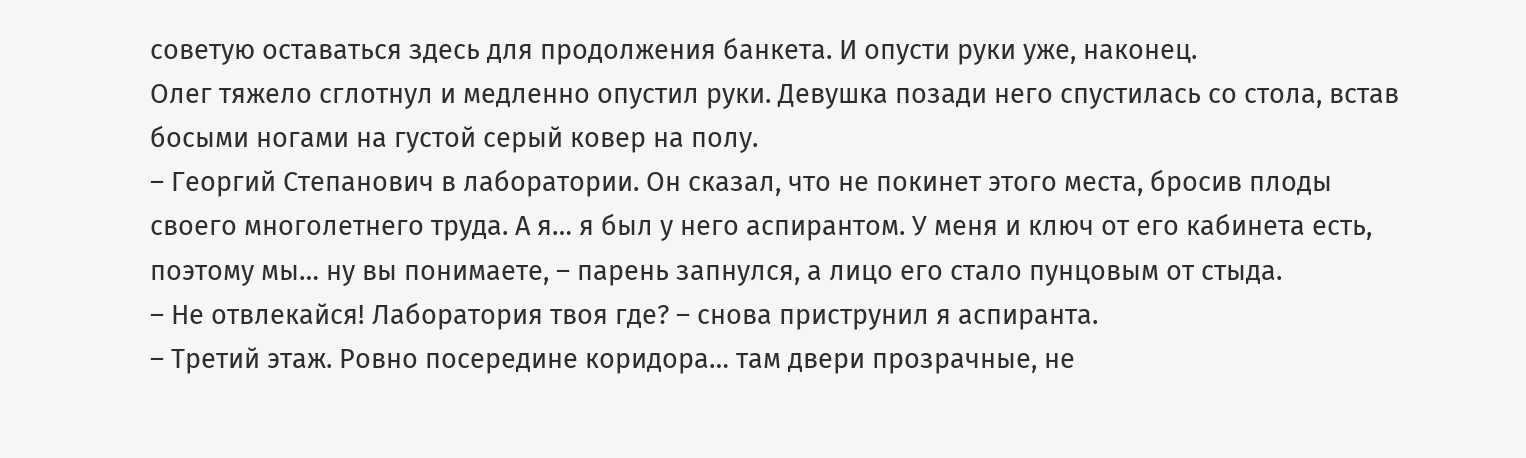советую оставаться здесь для продолжения банкета. И опусти руки уже, наконец.
Олег тяжело сглотнул и медленно опустил руки. Девушка позади него спустилась со стола, встав босыми ногами на густой серый ковер на полу.
– Георгий Степанович в лаборатории. Он сказал, что не покинет этого места, бросив плоды своего многолетнего труда. А я… я был у него аспирантом. У меня и ключ от его кабинета есть, поэтому мы… ну вы понимаете, – парень запнулся, а лицо его стало пунцовым от стыда.
– Не отвлекайся! Лаборатория твоя где? – снова приструнил я аспиранта.
– Третий этаж. Ровно посередине коридора… там двери прозрачные, не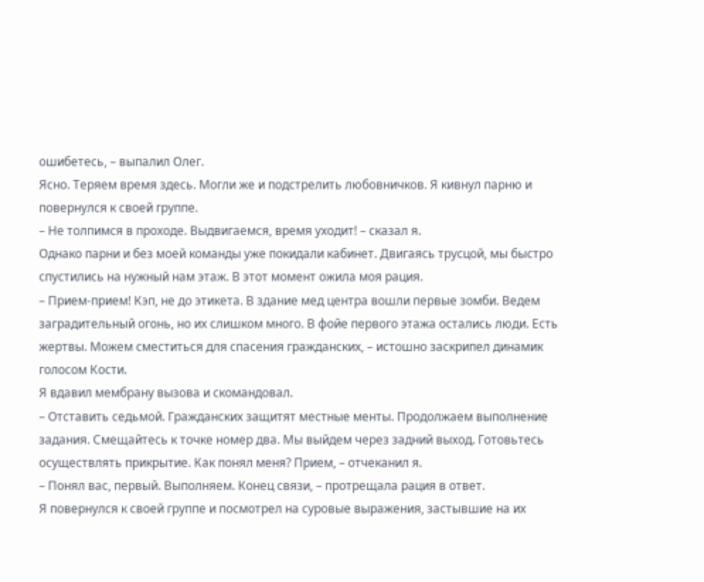ошибетесь, – выпалил Олег.
Ясно. Теряем время здесь. Могли же и подстрелить любовничков. Я кивнул парню и повернулся к своей группе.
– Не толпимся в проходе. Выдвигаемся, время уходит! – сказал я.
Однако парни и без моей команды уже покидали кабинет. Двигаясь трусцой, мы быстро спустились на нужный нам этаж. В этот момент ожила моя рация.
– Прием-прием! Кэп, не до этикета. В здание мед центра вошли первые зомби. Ведем заградительный огонь, но их слишком много. В фойе первого этажа остались люди. Есть жертвы. Можем сместиться для спасения гражданских, – истошно заскрипел динамик голосом Кости.
Я вдавил мембрану вызова и скомандовал.
– Отставить седьмой. Гражданских защитят местные менты. Продолжаем выполнение задания. Смещайтесь к точке номер два. Мы выйдем через задний выход. Готовьтесь осуществлять прикрытие. Как понял меня? Прием, – отчеканил я.
– Понял вас, первый. Выполняем. Конец связи, – протрещала рация в ответ.
Я повернулся к своей группе и посмотрел на суровые выражения, застывшие на их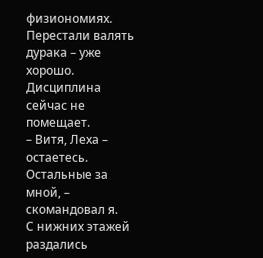физиономиях. Перестали валять дурака – уже хорошо. Дисциплина сейчас не помещает.
– Витя, Леха – остаетесь. Остальные за мной, – скомандовал я.
С нижних этажей раздались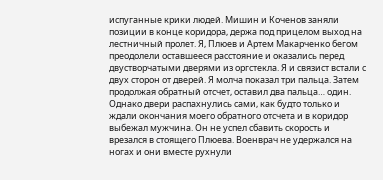испуганные крики людей. Мишин и Коченов заняли позиции в конце коридора, держа под прицелом выход на лестничный пролет. Я, Плюев и Артем Макарченко бегом преодолели оставшееся расстояние и оказались перед двустворчатыми дверями из оргстекла. Я и связист встали с двух сторон от дверей. Я молча показал три пальца. Затем продолжая обратный отсчет, оставил два пальца… один. Однако двери распахнулись сами, как будто только и ждали окончания моего обратного отсчета и в коридор выбежал мужчина. Он не успел сбавить скорость и врезался в стоящего Плюева. Военврач не удержался на ногах и они вместе рухнули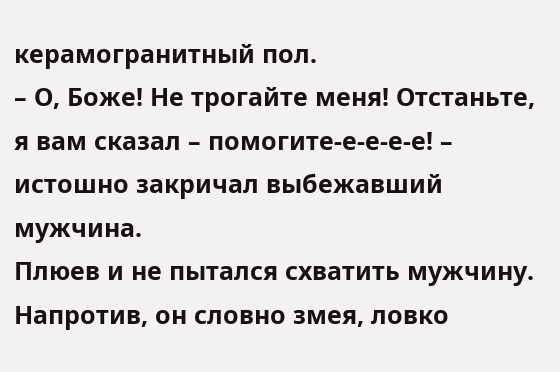керамогранитный пол.
– О, Боже! Не трогайте меня! Отстаньте, я вам сказал – помогите-е-е-е-е! – истошно закричал выбежавший мужчина.
Плюев и не пытался схватить мужчину. Напротив, он словно змея, ловко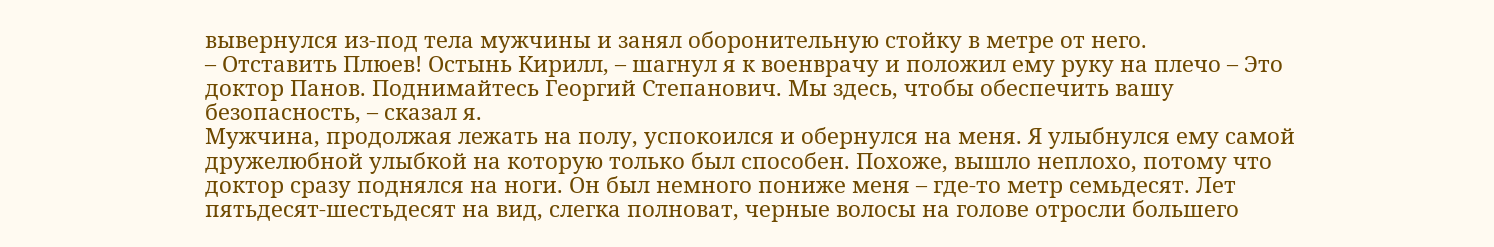вывернулся из-под тела мужчины и занял оборонительную стойку в метре от него.
– Отставить Плюев! Остынь Кирилл, – шагнул я к военврачу и положил ему руку на плечо – Это доктор Панов. Поднимайтесь Георгий Степанович. Мы здесь, чтобы обеспечить вашу безопасность, – сказал я.
Мужчина, продолжая лежать на полу, успокоился и обернулся на меня. Я улыбнулся ему самой дружелюбной улыбкой на которую только был способен. Похоже, вышло неплохо, потому что доктор сразу поднялся на ноги. Он был немного пониже меня – где-то метр семьдесят. Лет пятьдесят-шестьдесят на вид, слегка полноват, черные волосы на голове отросли большего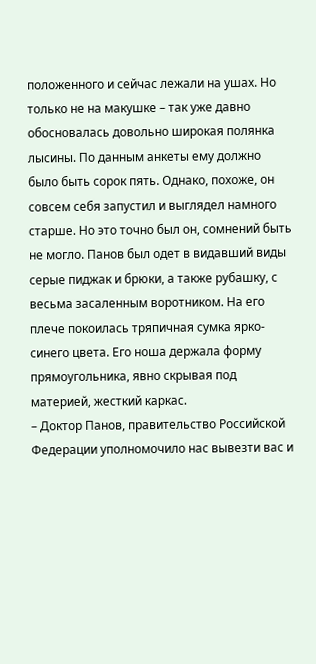положенного и сейчас лежали на ушах. Но только не на макушке – так уже давно обосновалась довольно широкая полянка лысины. По данным анкеты ему должно было быть сорок пять. Однако, похоже, он совсем себя запустил и выглядел намного старше. Но это точно был он, сомнений быть не могло. Панов был одет в видавший виды серые пиджак и брюки, а также рубашку, с весьма засаленным воротником. На его плече покоилась тряпичная сумка ярко-синего цвета. Его ноша держала форму прямоугольника, явно скрывая под материей, жесткий каркас.
– Доктор Панов, правительство Российской Федерации уполномочило нас вывезти вас и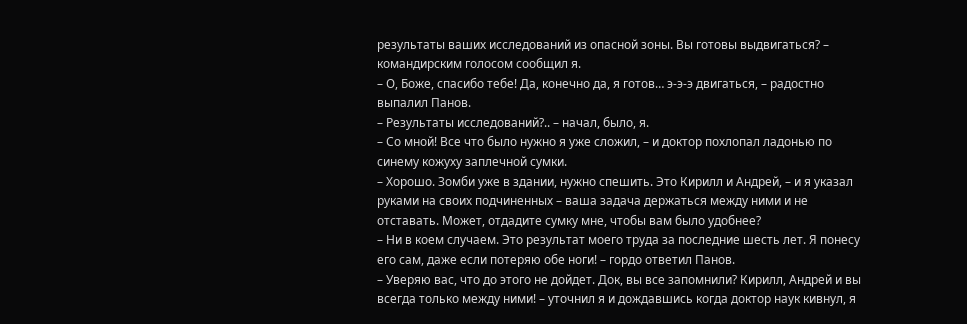результаты ваших исследований из опасной зоны. Вы готовы выдвигаться? – командирским голосом сообщил я.
– О, Боже, спасибо тебе! Да, конечно да, я готов… э-э-э двигаться, – радостно выпалил Панов.
– Результаты исследований?.. – начал, было, я.
– Со мной! Все что было нужно я уже сложил, – и доктор похлопал ладонью по синему кожуху заплечной сумки.
– Хорошо. Зомби уже в здании, нужно спешить. Это Кирилл и Андрей, – и я указал руками на своих подчиненных – ваша задача держаться между ними и не отставать. Может, отдадите сумку мне, чтобы вам было удобнее?
– Ни в коем случаем. Это результат моего труда за последние шесть лет. Я понесу его сам, даже если потеряю обе ноги! – гордо ответил Панов.
– Уверяю вас, что до этого не дойдет. Док, вы все запомнили? Кирилл, Андрей и вы всегда только между ними! – уточнил я и дождавшись когда доктор наук кивнул, я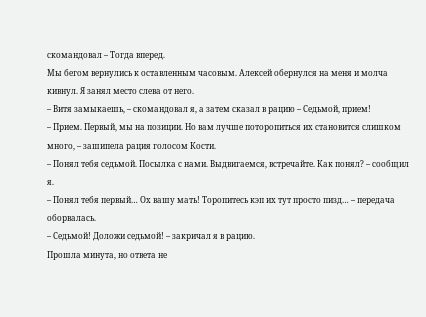скомандовал – Тогда вперед.
Мы бегом вернулись к оставленным часовым. Алексей обернулся на меня и молча кивнул. Я занял место слева от него.
– Витя замыкаешь, – скомандовал я, а затем сказал в рацию – Седьмой, прием!
– Прием. Первый, мы на позиции. Но вам лучше поторопиться их становится слишком много, – зашипела рация голосом Кости.
– Понял тебя седьмой. Посылка с нами. Выдвигаемся, встречайте. Как понял? – сообщил я.
– Понял тебя первый… Ох вашу мать! Торопитесь кэп их тут просто пизд… – передача оборвалась.
– Седьмой! Доложи седьмой! – закричал я в рацию.
Прошла минута, но ответа не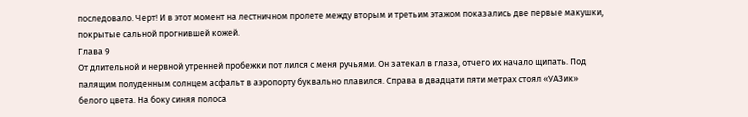последовало. Черт! И в этот момент на лестничном пролете между вторым и третьим этажом показались две первые макушки, покрытые сальной прогнившей кожей.
Глава 9
От длительной и нервной утренней пробежки пот лился с меня ручьями. Он затекал в глаза, отчего их начало щипать. Под палящим полуденным солнцем асфальт в аэропорту буквально плавился. Справа в двадцати пяти метрах стоял «УАЗик» белого цвета. На боку синяя полоса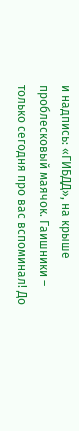и надпись: «ГИБДД», на крыше проблесковый маячок. Гаишники – только сегодня про вас вспоминал! До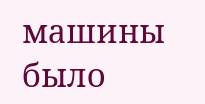машины было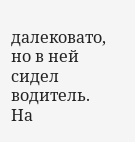далековато, но в ней сидел водитель. На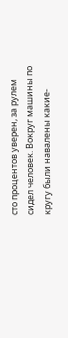сто процентов уверен, за рулем сидел человек. Вокруг машины по кругу были навалены какие-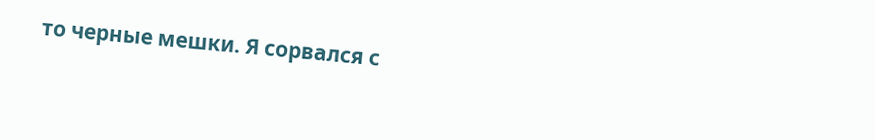то черные мешки. Я сорвался с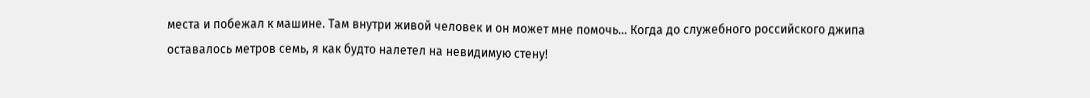места и побежал к машине. Там внутри живой человек и он может мне помочь… Когда до служебного российского джипа оставалось метров семь, я как будто налетел на невидимую стену!